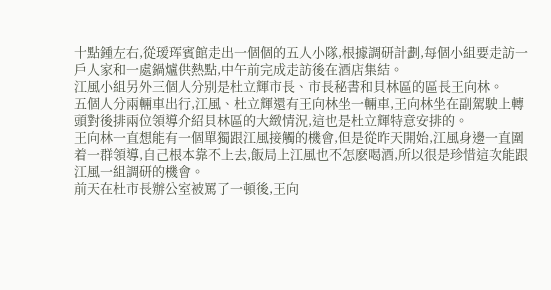十點鍾左右,從瑷珲賓館走出一個個的五人小隊,根據調研計劃,每個小組要走訪一戶人家和一處鍋爐供熱點,中午前完成走訪後在酒店集結。
江風小組另外三個人分别是杜立輝市長、市長秘書和貝林區的區長王向林。
五個人分兩輛車出行,江風、杜立輝還有王向林坐一輛車,王向林坐在副駕駛上轉頭對後排兩位領導介紹貝林區的大緻情況,這也是杜立輝特意安排的。
王向林一直想能有一個單獨跟江風接觸的機會,但是從昨天開始,江風身邊一直圍着一群領導,自己根本靠不上去,飯局上江風也不怎麽喝酒,所以很是珍惜這次能跟江風一組調研的機會。
前天在杜市長辦公室被罵了一頓後,王向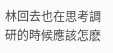林回去也在思考調研的時候應該怎麽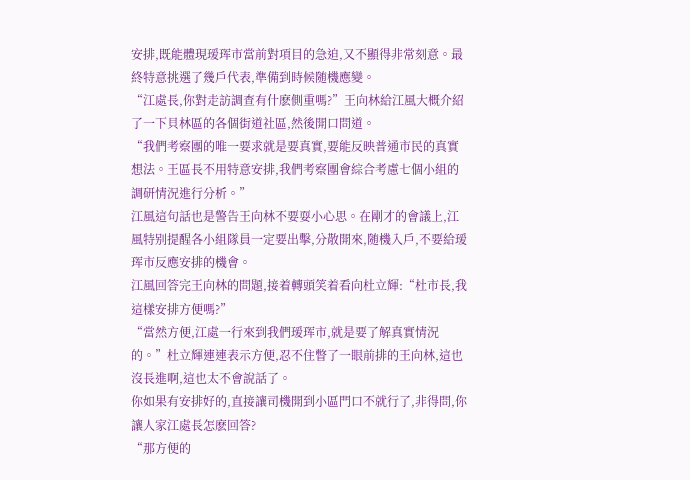安排,既能體現瑷珲市當前對項目的急迫,又不顯得非常刻意。最終特意挑選了幾戶代表,準備到時候随機應變。
“江處長,你對走訪調查有什麽側重嗎?”王向林給江風大概介紹了一下貝林區的各個街道社區,然後開口問道。
“我們考察團的唯一要求就是要真實,要能反映普通市民的真實想法。王區長不用特意安排,我們考察團會綜合考慮七個小組的調研情況進行分析。”
江風這句話也是警告王向林不要耍小心思。在剛才的會議上,江風特别提醒各小組隊員一定要出擊,分散開來,随機入戶,不要給瑷珲市反應安排的機會。
江風回答完王向林的問題,接着轉頭笑着看向杜立輝:“杜市長,我這樣安排方便嗎?”
“當然方便,江處一行來到我們瑷珲市,就是要了解真實情況的。”杜立輝連連表示方便,忍不住瞥了一眼前排的王向林,這也沒長進啊,這也太不會說話了。
你如果有安排好的,直接讓司機開到小區門口不就行了,非得問,你讓人家江處長怎麽回答?
“那方便的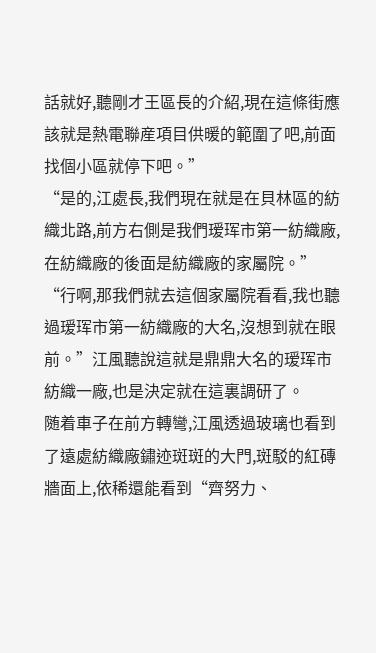話就好,聽剛才王區長的介紹,現在這條街應該就是熱電聯産項目供暖的範圍了吧,前面找個小區就停下吧。”
“是的,江處長,我們現在就是在貝林區的紡織北路,前方右側是我們瑷珲市第一紡織廠,在紡織廠的後面是紡織廠的家屬院。”
“行啊,那我們就去這個家屬院看看,我也聽過瑷珲市第一紡織廠的大名,沒想到就在眼前。”江風聽說這就是鼎鼎大名的瑷珲市紡織一廠,也是決定就在這裏調研了。
随着車子在前方轉彎,江風透過玻璃也看到了遠處紡織廠鏽迹斑斑的大門,斑駁的紅磚牆面上,依稀還能看到“齊努力、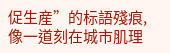促生産”的标語殘痕,像一道刻在城市肌理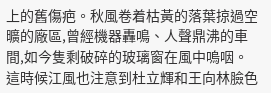上的舊傷疤。秋風卷着枯黃的落葉掠過空曠的廠區,曾經機器轟鳴、人聲鼎沸的車間,如今隻剩破碎的玻璃窗在風中嗚咽。
這時候江風也注意到杜立輝和王向林臉色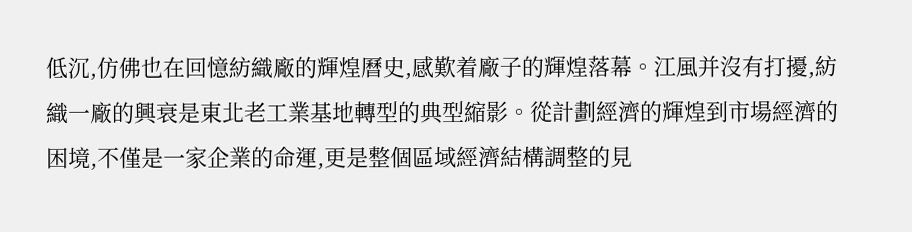低沉,仿佛也在回憶紡織廠的輝煌曆史,感歎着廠子的輝煌落幕。江風并沒有打擾,紡織一廠的興衰是東北老工業基地轉型的典型縮影。從計劃經濟的輝煌到市場經濟的困境,不僅是一家企業的命運,更是整個區域經濟結構調整的見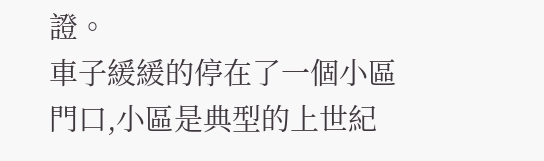證。
車子緩緩的停在了一個小區門口,小區是典型的上世紀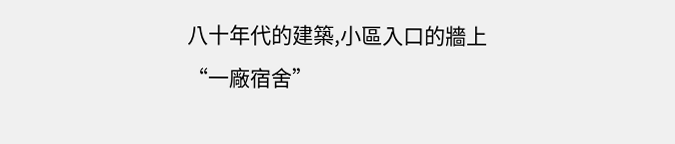八十年代的建築,小區入口的牆上“一廠宿舍”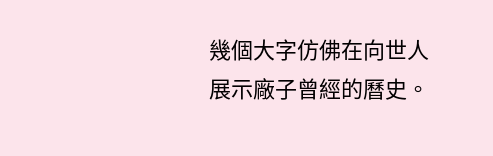幾個大字仿佛在向世人展示廠子曾經的曆史。